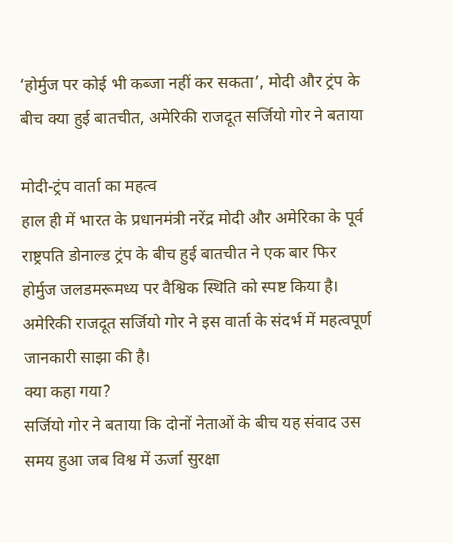‘होर्मुज पर कोई भी कब्जा नहीं कर सकता’, मोदी और ट्रंप के बीच क्या हुई बातचीत, अमेरिकी राजदूत सर्जियो गोर ने बताया

मोदी-ट्रंप वार्ता का महत्व
हाल ही में भारत के प्रधानमंत्री नरेंद्र मोदी और अमेरिका के पूर्व राष्ट्रपति डोनाल्ड ट्रंप के बीच हुई बातचीत ने एक बार फिर होर्मुज जलडमरूमध्य पर वैश्विक स्थिति को स्पष्ट किया है। अमेरिकी राजदूत सर्जियो गोर ने इस वार्ता के संदर्भ में महत्वपूर्ण जानकारी साझा की है।
क्या कहा गया?
सर्जियो गोर ने बताया कि दोनों नेताओं के बीच यह संवाद उस समय हुआ जब विश्व में ऊर्जा सुरक्षा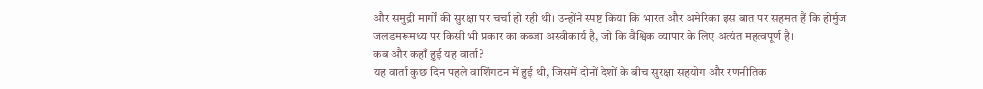और समुद्री मार्गों की सुरक्षा पर चर्चा हो रही थी। उन्होंने स्पष्ट किया कि भारत और अमेरिका इस बात पर सहमत हैं कि होर्मुज जलडमरूमध्य पर किसी भी प्रकार का कब्जा अस्वीकार्य है, जो कि वैश्विक व्यापार के लिए अत्यंत महत्वपूर्ण है।
कब और कहाँ हुई यह वार्ता?
यह वार्ता कुछ दिन पहले वाशिंगटन में हुई थी, जिसमें दोनों देशों के बीच सुरक्षा सहयोग और रणनीतिक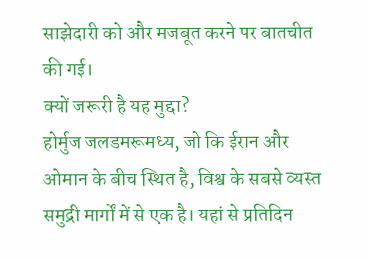साझेदारी को और मजबूत करने पर बातचीत की गई।
क्यों जरूरी है यह मुद्दा?
होर्मुज जलडमरूमध्य, जो कि ईरान और ओमान के बीच स्थित है, विश्व के सबसे व्यस्त समुद्री मार्गों में से एक है। यहां से प्रतिदिन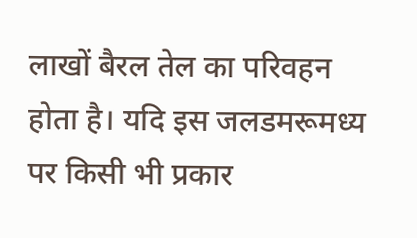लाखों बैरल तेल का परिवहन होता है। यदि इस जलडमरूमध्य पर किसी भी प्रकार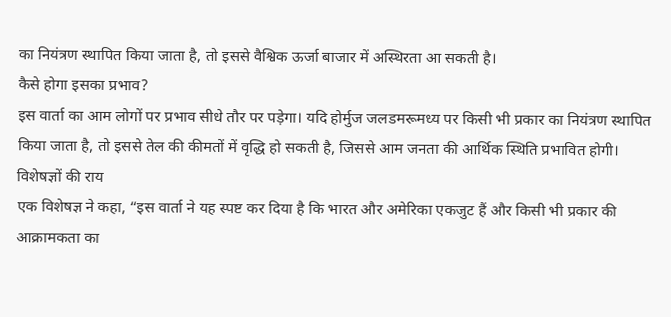का नियंत्रण स्थापित किया जाता है, तो इससे वैश्विक ऊर्जा बाजार में अस्थिरता आ सकती है।
कैसे होगा इसका प्रभाव?
इस वार्ता का आम लोगों पर प्रभाव सीधे तौर पर पड़ेगा। यदि होर्मुज जलडमरूमध्य पर किसी भी प्रकार का नियंत्रण स्थापित किया जाता है, तो इससे तेल की कीमतों में वृद्धि हो सकती है, जिससे आम जनता की आर्थिक स्थिति प्रभावित होगी।
विशेषज्ञों की राय
एक विशेषज्ञ ने कहा, “इस वार्ता ने यह स्पष्ट कर दिया है कि भारत और अमेरिका एकजुट हैं और किसी भी प्रकार की आक्रामकता का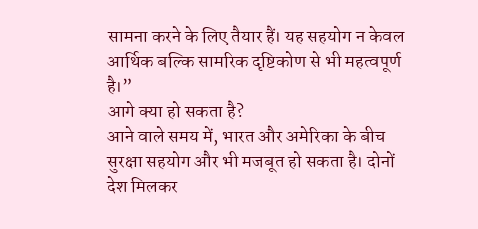सामना करने के लिए तैयार हैं। यह सहयोग न केवल आर्थिक बल्कि सामरिक दृष्टिकोण से भी महत्वपूर्ण है।”
आगे क्या हो सकता है?
आने वाले समय में, भारत और अमेरिका के बीच सुरक्षा सहयोग और भी मजबूत हो सकता है। दोनों देश मिलकर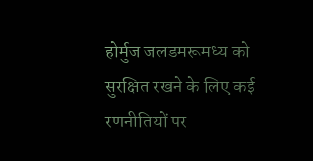होर्मुज जलडमरूमध्य को सुरक्षित रखने के लिए कई रणनीतियों पर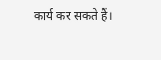कार्य कर सकते हैं।